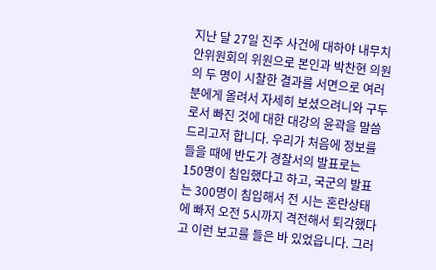지난 달 27일 진주 사건에 대하야 내무치안위원회의 위원으로 본인과 박찬현 의원의 두 명이 시찰한 결과를 서면으로 여러분에게 올려서 자세히 보셨으려니와 구두로서 빠진 것에 대한 대강의 윤곽을 말씀드리고저 합니다. 우리가 처음에 정보를 들을 때에 반도가 경찰서의 발표로는 150명이 침입했다고 하고, 국군의 발표는 300명이 침입해서 전 시는 혼란상태에 빠저 오전 5시까지 격전해서 퇴각했다고 이런 보고를 들은 바 있었읍니다. 그러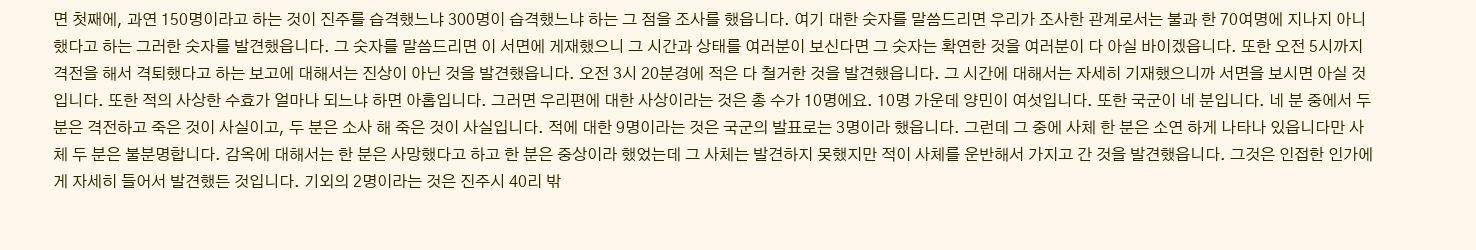면 첫째에, 과연 150명이라고 하는 것이 진주를 습격했느냐 300명이 습격했느냐 하는 그 점을 조사를 했읍니다. 여기 대한 숫자를 말씀드리면 우리가 조사한 관계로서는 불과 한 70여명에 지나지 아니했다고 하는 그러한 숫자를 발견했읍니다. 그 숫자를 말씀드리면 이 서면에 게재했으니 그 시간과 상태를 여러분이 보신다면 그 숫자는 확연한 것을 여러분이 다 아실 바이겠읍니다. 또한 오전 5시까지 격전을 해서 격퇴했다고 하는 보고에 대해서는 진상이 아닌 것을 발견했읍니다. 오전 3시 20분경에 적은 다 철거한 것을 발견했읍니다. 그 시간에 대해서는 자세히 기재했으니까 서면을 보시면 아실 것입니다. 또한 적의 사상한 수효가 얼마나 되느냐 하면 아홉입니다. 그러면 우리편에 대한 사상이라는 것은 총 수가 10명에요. 10명 가운데 양민이 여섯입니다. 또한 국군이 네 분입니다. 네 분 중에서 두 분은 격전하고 죽은 것이 사실이고, 두 분은 소사 해 죽은 것이 사실입니다. 적에 대한 9명이라는 것은 국군의 발표로는 3명이라 했읍니다. 그런데 그 중에 사체 한 분은 소연 하게 나타나 있읍니다만 사체 두 분은 불분명합니다. 감옥에 대해서는 한 분은 사망했다고 하고 한 분은 중상이라 했었는데 그 사체는 발견하지 못했지만 적이 사체를 운반해서 가지고 간 것을 발견했읍니다. 그것은 인접한 인가에게 자세히 들어서 발견했든 것입니다. 기외의 2명이라는 것은 진주시 40리 밖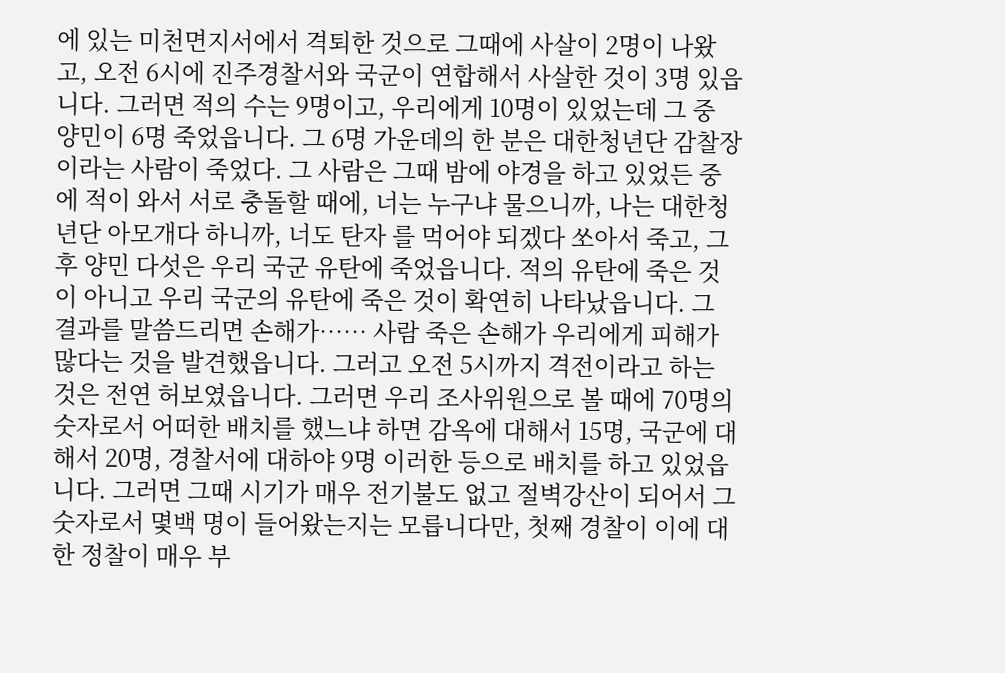에 있는 미천면지서에서 격퇴한 것으로 그때에 사살이 2명이 나왔고, 오전 6시에 진주경찰서와 국군이 연합해서 사살한 것이 3명 있읍니다. 그러면 적의 수는 9명이고, 우리에게 10명이 있었는데 그 중 양민이 6명 죽었읍니다. 그 6명 가운데의 한 분은 대한청년단 감찰장이라는 사람이 죽었다. 그 사람은 그때 밤에 야경을 하고 있었든 중에 적이 와서 서로 충돌할 때에, 너는 누구냐 물으니까, 나는 대한청년단 아모개다 하니까, 너도 탄자 를 먹어야 되겠다 쏘아서 죽고, 그 후 양민 다섯은 우리 국군 유탄에 죽었읍니다. 적의 유탄에 죽은 것이 아니고 우리 국군의 유탄에 죽은 것이 확연히 나타났읍니다. 그 결과를 말씀드리면 손해가…… 사람 죽은 손해가 우리에게 피해가 많다는 것을 발견했읍니다. 그러고 오전 5시까지 격전이라고 하는 것은 전연 허보였읍니다. 그러면 우리 조사위원으로 볼 때에 70명의 숫자로서 어떠한 배치를 했느냐 하면 감옥에 대해서 15명, 국군에 대해서 20명, 경찰서에 대하야 9명 이러한 등으로 배치를 하고 있었읍니다. 그러면 그때 시기가 매우 전기불도 없고 절벽강산이 되어서 그 숫자로서 몇백 명이 들어왔는지는 모릅니다만, 첫째 경찰이 이에 대한 정찰이 매우 부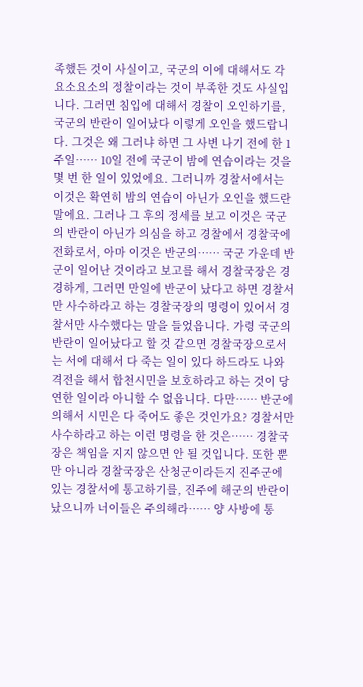족했든 것이 사실이고, 국군의 이에 대해서도 각 요소요소의 정찰이라는 것이 부족한 것도 사실입니다. 그러면 침입에 대해서 경찰이 오인하기를, 국군의 반란이 일어났다 이렇게 오인을 했드랍니다. 그것은 왜 그러냐 하면 그 사변 나기 전에 한 1주일…… 10일 전에 국군이 밤에 연습이라는 것을 몇 번 한 일이 있었에요. 그러니까 경찰서에서는 이것은 확연히 밤의 연습이 아닌가 오인을 했드란 말에요. 그러나 그 후의 정세를 보고 이것은 국군의 반란이 아닌가 의심을 하고 경찰에서 경찰국에 전화로서, 아마 이것은 반군의…… 국군 가운데 반군이 일어난 것이라고 보고를 해서 경찰국장은 경경하게, 그러면 만일에 반군이 났다고 하면 경찰서만 사수하라고 하는 경찰국장의 명령이 있어서 경찰서만 사수했다는 말을 들었읍니다. 가령 국군의 반란이 일어났다고 할 것 같으면 경찰국장으로서는 서에 대해서 다 죽는 일이 있다 하드라도 나와 격전을 해서 합천시민을 보호하라고 하는 것이 당연한 일이라 아니할 수 없읍니다. 다만…… 반군에 의해서 시민은 다 죽어도 좋은 것인가요? 경찰서만 사수하라고 하는 이런 명령을 한 것은…… 경찰국장은 책임을 지지 않으면 안 될 것입니다. 또한 뿐만 아니라 경찰국장은 산청군이라든지 진주군에 있는 경찰서에 통고하기를, 진주에 해군의 반란이 났으니까 너이들은 주의해라…… 양 사방에 통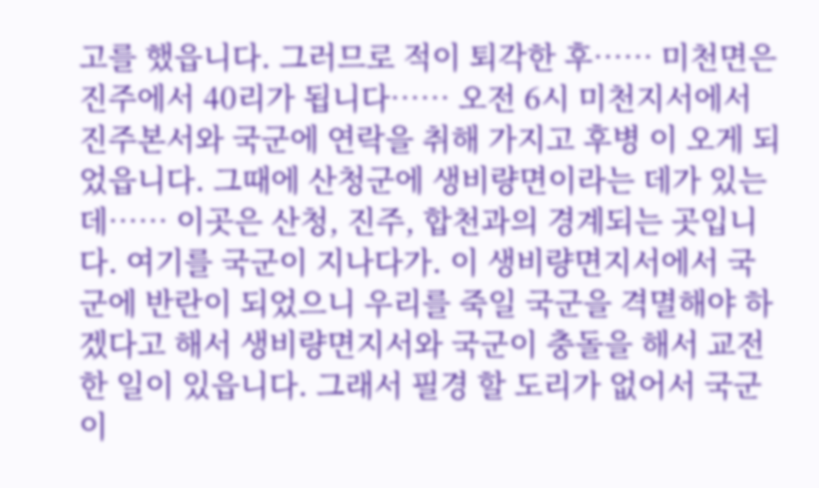고를 했읍니다. 그러므로 적이 퇴각한 후…… 미천면은 진주에서 40리가 됩니다…… 오전 6시 미천지서에서 진주본서와 국군에 연락을 취해 가지고 후병 이 오게 되었읍니다. 그때에 산청군에 생비량면이라는 데가 있는데…… 이곳은 산청, 진주, 합천과의 경계되는 곳입니다. 여기를 국군이 지나다가. 이 생비량면지서에서 국군에 반란이 되었으니 우리를 죽일 국군을 격멸해야 하겠다고 해서 생비량면지서와 국군이 충돌을 해서 교전한 일이 있읍니다. 그래서 필경 할 도리가 없어서 국군이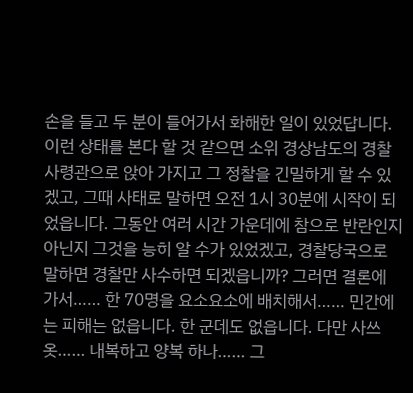손을 들고 두 분이 들어가서 화해한 일이 있었답니다. 이런 상태를 본다 할 것 같으면 소위 경상남도의 경찰 사령관으로 앉아 가지고 그 정찰을 긴밀하게 할 수 있겠고, 그때 사태로 말하면 오전 1시 30분에 시작이 되었읍니다. 그동안 여러 시간 가운데에 참으로 반란인지 아닌지 그것을 능히 알 수가 있었겠고, 경찰당국으로 말하면 경찰만 사수하면 되겠읍니까? 그러면 결론에 가서…… 한 70명을 요소요소에 배치해서…… 민간에는 피해는 없읍니다. 한 군데도 없읍니다. 다만 사쓰 옷…… 내복하고 양복 하나…… 그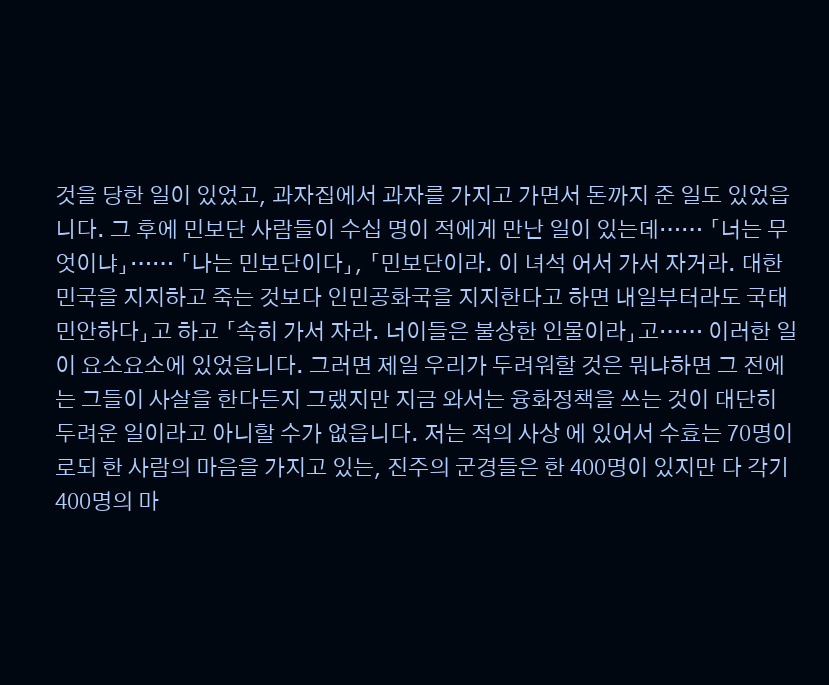것을 당한 일이 있었고, 과자집에서 과자를 가지고 가면서 돈까지 준 일도 있었읍니다. 그 후에 민보단 사람들이 수십 명이 적에게 만난 일이 있는데…… 「너는 무엇이냐」…… 「나는 민보단이다」, 「민보단이라. 이 녀석 어서 가서 자거라. 대한민국을 지지하고 죽는 것보다 인민공화국을 지지한다고 하면 내일부터라도 국태민안하다」고 하고 「속히 가서 자라. 너이들은 불상한 인물이라」고…… 이러한 일이 요소요소에 있었읍니다. 그러면 제일 우리가 두려워할 것은 뭐냐하면 그 전에는 그들이 사살을 한다든지 그랬지만 지금 와서는 융화정책을 쓰는 것이 대단히 두려운 일이라고 아니할 수가 없읍니다. 저는 적의 사상 에 있어서 수효는 70명이로되 한 사람의 마음을 가지고 있는, 진주의 군경들은 한 400명이 있지만 다 각기 400명의 마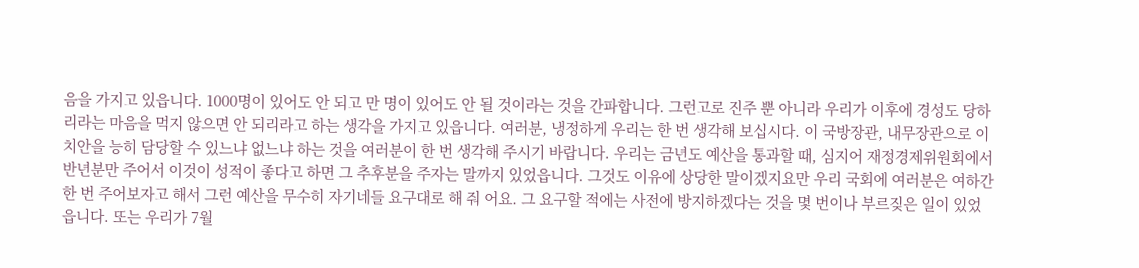음을 가지고 있읍니다. 1000명이 있어도 안 되고 만 명이 있어도 안 될 것이라는 것을 간파합니다. 그런고로 진주 뿐 아니라 우리가 이후에 경성도 당하리라는 마음을 먹지 않으면 안 되리라고 하는 생각을 가지고 있읍니다. 여러분, 냉정하게 우리는 한 번 생각해 보십시다. 이 국방장관, 내무장관으로 이 치안을 능히 담당할 수 있느냐 없느냐 하는 것을 여러분이 한 번 생각해 주시기 바랍니다. 우리는 금년도 예산을 통과할 때, 심지어 재정경제위원회에서 반년분만 주어서 이것이 성적이 좋다고 하면 그 추후분을 주자는 말까지 있었읍니다. 그것도 이유에 상당한 말이겠지요만 우리 국회에 여러분은 여하간 한 번 주어보자고 해서 그런 예산을 무수히 자기네들 요구대로 해 줘 어요. 그 요구할 적에는 사전에 방지하겠다는 것을 몇 번이나 부르짖은 일이 있었읍니다. 또는 우리가 7월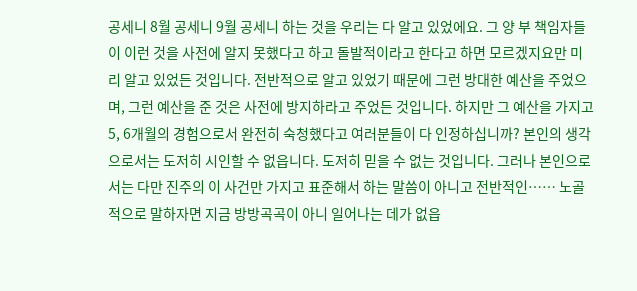공세니 8월 공세니 9월 공세니 하는 것을 우리는 다 알고 있었에요. 그 양 부 책임자들이 이런 것을 사전에 알지 못했다고 하고 돌발적이라고 한다고 하면 모르겠지요만 미리 알고 있었든 것입니다. 전반적으로 알고 있었기 때문에 그런 방대한 예산을 주었으며, 그런 예산을 준 것은 사전에 방지하라고 주었든 것입니다. 하지만 그 예산을 가지고 5, 6개월의 경험으로서 완전히 숙청했다고 여러분들이 다 인정하십니까? 본인의 생각으로서는 도저히 시인할 수 없읍니다. 도저히 믿을 수 없는 것입니다. 그러나 본인으로서는 다만 진주의 이 사건만 가지고 표준해서 하는 말씀이 아니고 전반적인…… 노골적으로 말하자면 지금 방방곡곡이 아니 일어나는 데가 없읍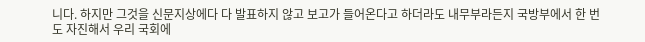니다. 하지만 그것을 신문지상에다 다 발표하지 않고 보고가 들어온다고 하더라도 내무부라든지 국방부에서 한 번도 자진해서 우리 국회에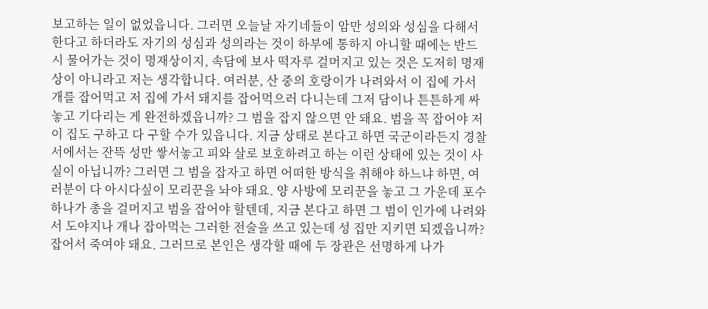보고하는 일이 없었읍니다. 그러면 오늘날 자기네들이 암만 성의와 성심을 다해서 한다고 하더라도 자기의 성심과 성의라는 것이 하부에 통하지 아니할 때에는 반드시 물어가는 것이 명재상이지, 속담에 보사 떡자루 걸머지고 있는 것은 도저히 명재상이 아니라고 저는 생각합니다. 여러분, 산 중의 호랑이가 나려와서 이 집에 가서 개를 잡어먹고 저 집에 가서 돼지를 잡어먹으러 다니는데 그저 담이나 튼튼하게 싸놓고 기다리는 게 완전하겠읍니까? 그 범을 잡지 않으면 안 돼요. 범을 꼭 잡어야 저이 집도 구하고 다 구할 수가 있읍니다. 지금 상태로 본다고 하면 국군이라든지 경찰서에서는 잔뜩 성만 쌓서놓고 피와 살로 보호하려고 하는 이런 상태에 있는 것이 사실이 아닙니까? 그러면 그 범을 잡자고 하면 어떠한 방식을 취해야 하느냐 하면, 여러분이 다 아시다싶이 모리꾼을 놔야 돼요. 양 사방에 모리꾼을 놓고 그 가운데 포수 하나가 총을 걸머지고 범을 잡어야 할텐데, 지금 본다고 하면 그 범이 인가에 나려와서 도야지나 개나 잡아먹는 그러한 전술을 쓰고 있는데 성 집만 지키면 되겠읍니까? 잡어서 죽여야 돼요. 그러므로 본인은 생각할 때에 두 장관은 선명하게 나가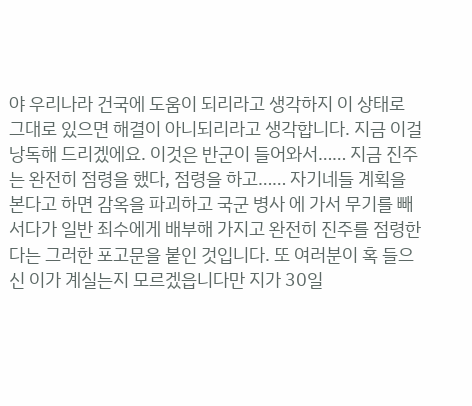야 우리나라 건국에 도움이 되리라고 생각하지 이 상태로 그대로 있으면 해결이 아니되리라고 생각합니다. 지금 이걸 낭독해 드리겠에요. 이것은 반군이 들어와서…… 지금 진주는 완전히 점령을 했다, 점령을 하고…… 자기네들 계획을 본다고 하면 감옥을 파괴하고 국군 병사 에 가서 무기를 빼서다가 일반 죄수에게 배부해 가지고 완전히 진주를 점령한다는 그러한 포고문을 붙인 것입니다. 또 여러분이 혹 들으신 이가 계실는지 모르겠읍니다만 지가 30일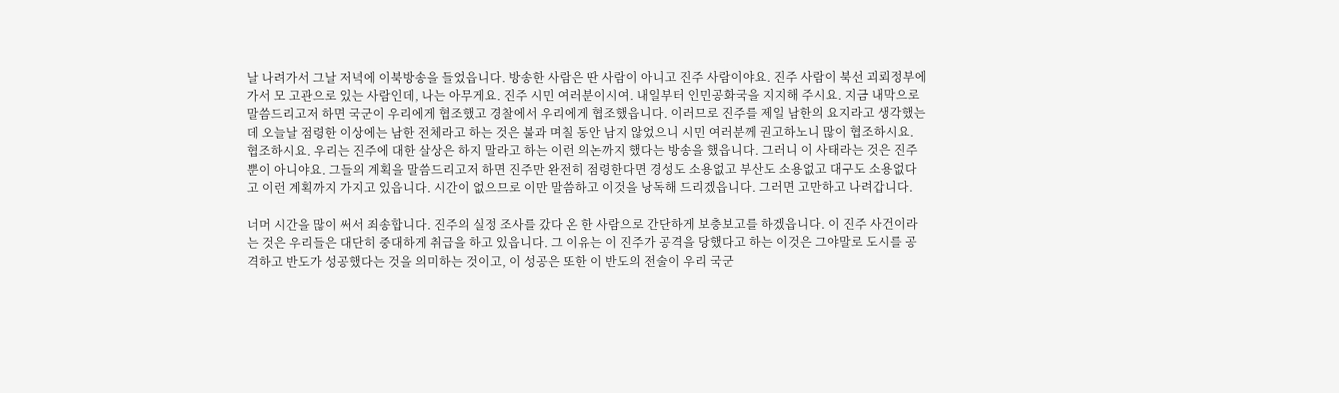날 나려가서 그날 저녁에 이북방송을 들었읍니다. 방송한 사람은 딴 사람이 아니고 진주 사람이야요. 진주 사람이 북선 괴뢰정부에 가서 모 고관으로 있는 사람인데, 나는 아무게요. 진주 시민 여러분이시여. 내일부터 인민공화국을 지지해 주시요. 지금 내막으로 말씀드리고저 하면 국군이 우리에게 협조했고 경찰에서 우리에게 협조했읍니다. 이러므로 진주를 제일 남한의 요지라고 생각했는데 오늘날 점령한 이상에는 남한 전체라고 하는 것은 불과 며칠 동안 남지 않었으니 시민 여러분께 권고하노니 많이 협조하시요. 협조하시요. 우리는 진주에 대한 살상은 하지 말라고 하는 이런 의논까지 했다는 방송을 했읍니다. 그러니 이 사태라는 것은 진주 뿐이 아니야요. 그들의 계획을 말씀드리고저 하면 진주만 완전히 점령한다면 경성도 소용없고 부산도 소용없고 대구도 소용없다고 이런 계획까지 가지고 있읍니다. 시간이 없으므로 이만 말씀하고 이것을 낭독해 드리겠읍니다. 그러면 고만하고 나려갑니다.

너머 시간을 많이 써서 죄송합니다. 진주의 실정 조사를 갔다 온 한 사람으로 간단하게 보충보고를 하겠읍니다. 이 진주 사건이라는 것은 우리들은 대단히 중대하게 취급을 하고 있읍니다. 그 이유는 이 진주가 공격을 당했다고 하는 이것은 그야말로 도시를 공격하고 반도가 성공했다는 것을 의미하는 것이고, 이 성공은 또한 이 반도의 전술이 우리 국군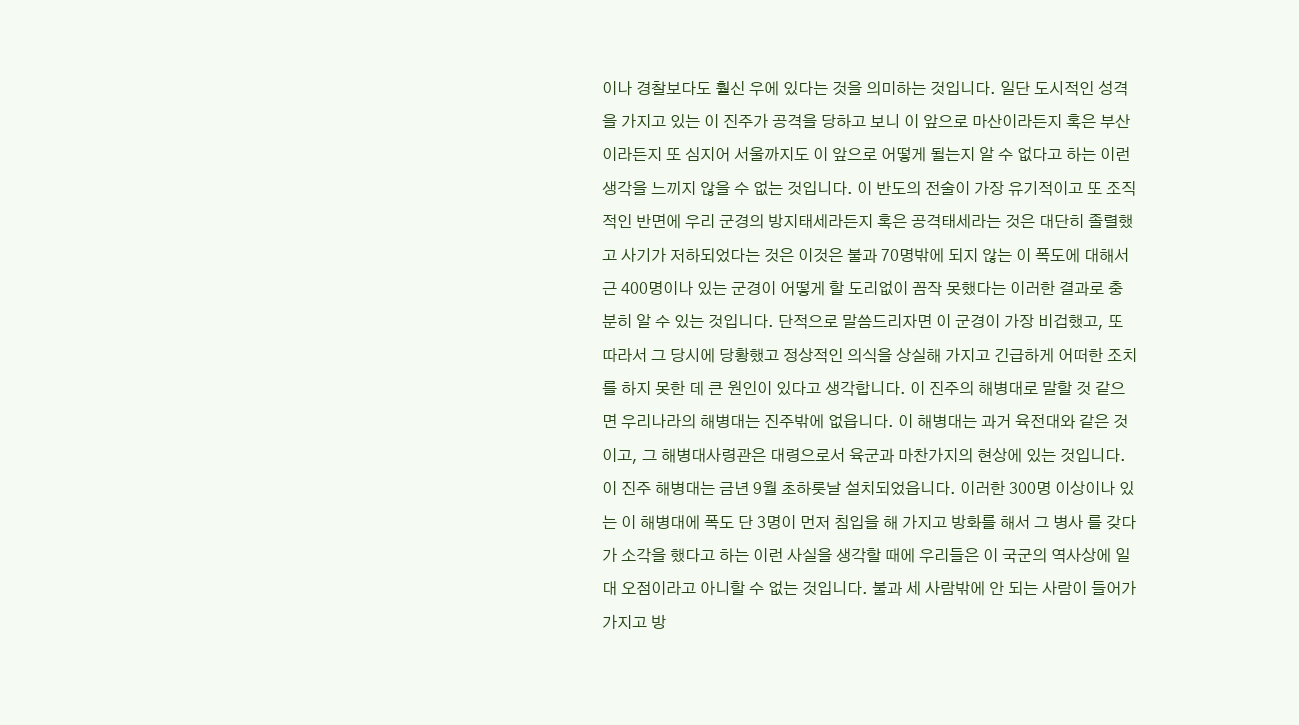이나 경찰보다도 훨신 우에 있다는 것을 의미하는 것입니다. 일단 도시적인 성격을 가지고 있는 이 진주가 공격을 당하고 보니 이 앞으로 마산이라든지 혹은 부산이라든지 또 심지어 서울까지도 이 앞으로 어떻게 될는지 알 수 없다고 하는 이런 생각을 느끼지 않을 수 없는 것입니다. 이 반도의 전술이 가장 유기적이고 또 조직적인 반면에 우리 군경의 방지태세라든지 혹은 공격태세라는 것은 대단히 졸렬했고 사기가 저하되었다는 것은 이것은 불과 70명밖에 되지 않는 이 폭도에 대해서 근 400명이나 있는 군경이 어떻게 할 도리없이 꼼작 못했다는 이러한 결과로 충분히 알 수 있는 것입니다. 단적으로 말씀드리자면 이 군경이 가장 비겁했고, 또 따라서 그 당시에 당황했고 정상적인 의식을 상실해 가지고 긴급하게 어떠한 조치를 하지 못한 데 큰 원인이 있다고 생각합니다. 이 진주의 해병대로 말할 것 같으면 우리나라의 해병대는 진주밖에 없읍니다. 이 해병대는 과거 육전대와 같은 것이고, 그 해병대사령관은 대령으로서 육군과 마찬가지의 현상에 있는 것입니다. 이 진주 해병대는 금년 9월 초하룻날 설치되었읍니다. 이러한 300명 이상이나 있는 이 해병대에 폭도 단 3명이 먼저 침입을 해 가지고 방화를 해서 그 병사 를 갖다가 소각을 했다고 하는 이런 사실을 생각할 때에 우리들은 이 국군의 역사상에 일대 오점이라고 아니할 수 없는 것입니다. 불과 세 사람밖에 안 되는 사람이 들어가 가지고 방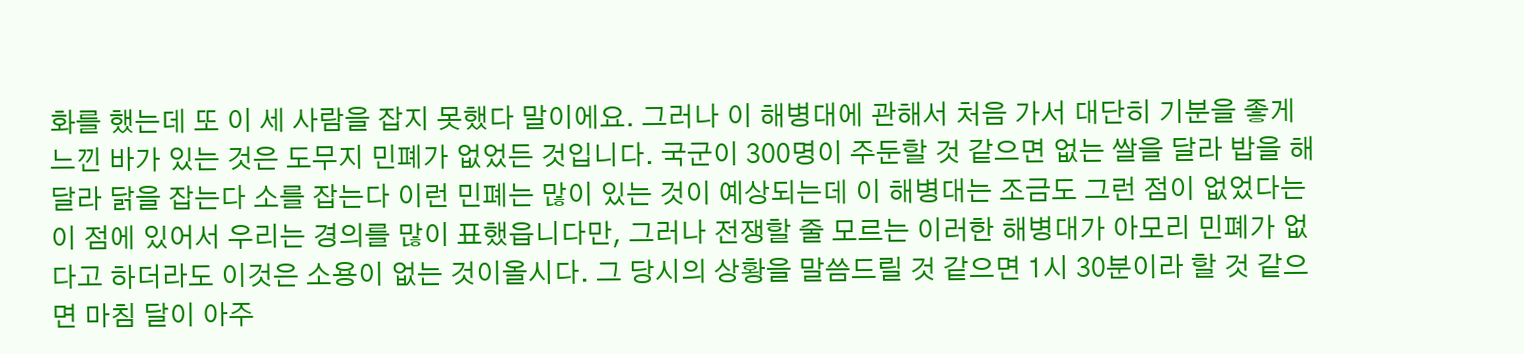화를 했는데 또 이 세 사람을 잡지 못했다 말이에요. 그러나 이 해병대에 관해서 처음 가서 대단히 기분을 좋게 느낀 바가 있는 것은 도무지 민폐가 없었든 것입니다. 국군이 300명이 주둔할 것 같으면 없는 쌀을 달라 밥을 해 달라 닭을 잡는다 소를 잡는다 이런 민폐는 많이 있는 것이 예상되는데 이 해병대는 조금도 그런 점이 없었다는 이 점에 있어서 우리는 경의를 많이 표했읍니다만, 그러나 전쟁할 줄 모르는 이러한 해병대가 아모리 민폐가 없다고 하더라도 이것은 소용이 없는 것이올시다. 그 당시의 상황을 말씀드릴 것 같으면 1시 30분이라 할 것 같으면 마침 달이 아주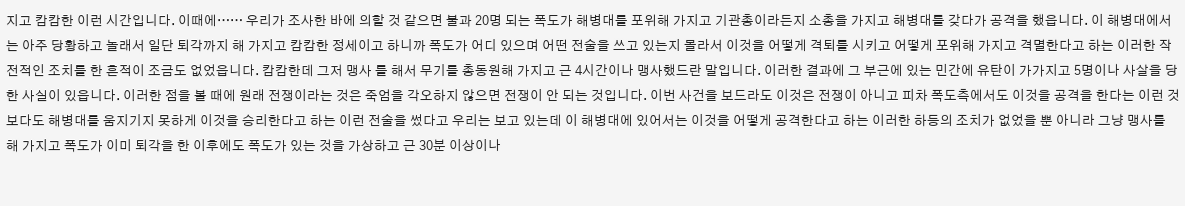지고 캄캄한 이런 시간입니다. 이때에…… 우리가 조사한 바에 의할 것 같으면 불과 20명 되는 폭도가 해병대를 포위해 가지고 기관총이라든지 소총을 가지고 해병대를 갖다가 공격을 했읍니다. 이 해병대에서는 아주 당황하고 놀래서 일단 퇴각까지 해 가지고 캄캄한 정세이고 하니까 폭도가 어디 있으며 어떤 전술을 쓰고 있는지 몰라서 이것을 어떻게 격퇴를 시키고 어떻게 포위해 가지고 격멸한다고 하는 이러한 작전적인 조치를 한 흔적이 조금도 없었읍니다. 캄캄한데 그저 맹사 를 해서 무기를 총동원해 가지고 근 4시간이나 맹사했드란 말입니다. 이러한 결과에 그 부근에 있는 민간에 유탄이 가가지고 5명이나 사살을 당한 사실이 있읍니다. 이러한 점을 볼 때에 원래 전쟁이라는 것은 죽엄을 각오하지 않으면 전쟁이 안 되는 것입니다. 이번 사건을 보드라도 이것은 전쟁이 아니고 피차 폭도측에서도 이것을 공격을 한다는 이런 것보다도 해병대를 움지기지 못하게 이것을 승리한다고 하는 이런 전술을 썼다고 우리는 보고 있는데 이 해병대에 있어서는 이것을 어떻게 공격한다고 하는 이러한 하등의 조치가 없었을 뿐 아니라 그냥 맹사를 해 가지고 폭도가 이미 퇴각을 한 이후에도 폭도가 있는 것을 가상하고 근 30분 이상이나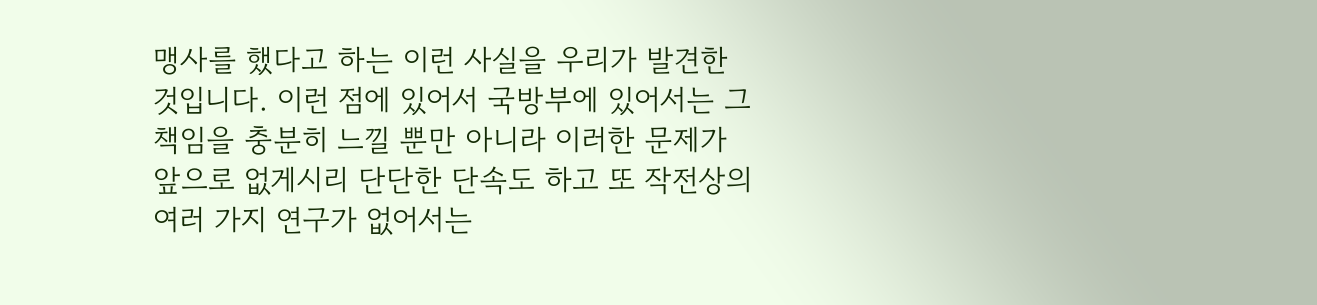맹사를 했다고 하는 이런 사실을 우리가 발견한 것입니다. 이런 점에 있어서 국방부에 있어서는 그 책임을 충분히 느낄 뿐만 아니라 이러한 문제가 앞으로 없게시리 단단한 단속도 하고 또 작전상의 여러 가지 연구가 없어서는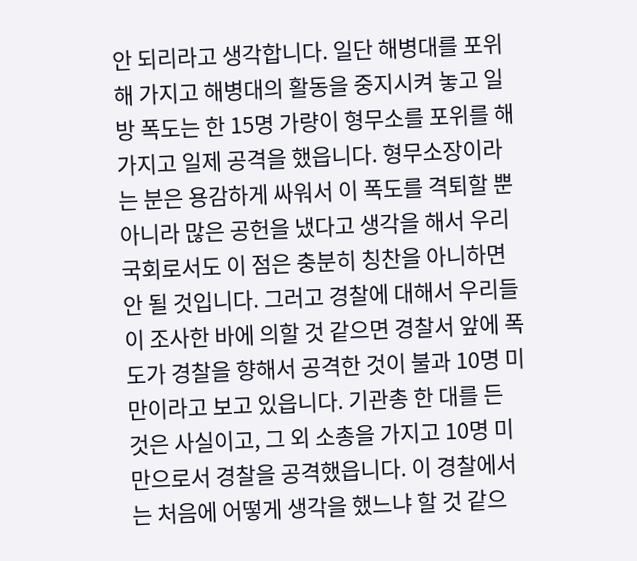안 되리라고 생각합니다. 일단 해병대를 포위해 가지고 해병대의 활동을 중지시켜 놓고 일방 폭도는 한 15명 가량이 형무소를 포위를 해 가지고 일제 공격을 했읍니다. 형무소장이라는 분은 용감하게 싸워서 이 폭도를 격퇴할 뿐 아니라 많은 공헌을 냈다고 생각을 해서 우리 국회로서도 이 점은 충분히 칭찬을 아니하면 안 될 것입니다. 그러고 경찰에 대해서 우리들이 조사한 바에 의할 것 같으면 경찰서 앞에 폭도가 경찰을 향해서 공격한 것이 불과 10명 미만이라고 보고 있읍니다. 기관총 한 대를 든 것은 사실이고, 그 외 소총을 가지고 10명 미만으로서 경찰을 공격했읍니다. 이 경찰에서는 처음에 어떻게 생각을 했느냐 할 것 같으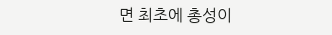면 최초에 총성이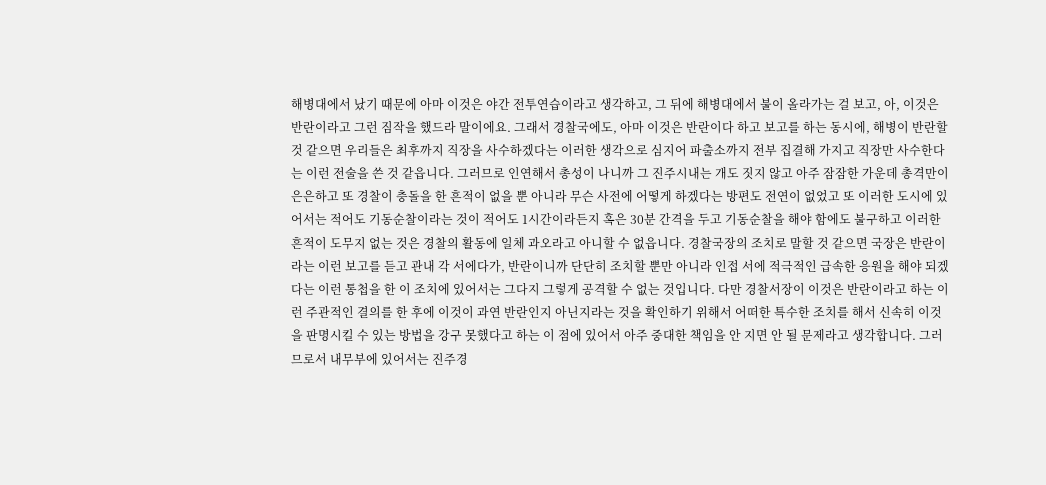해병대에서 났기 때문에 아마 이것은 야간 전투연습이라고 생각하고, 그 뒤에 해병대에서 불이 올라가는 걸 보고, 아, 이것은 반란이라고 그런 짐작을 했드라 말이에요. 그래서 경찰국에도, 아마 이것은 반란이다 하고 보고를 하는 동시에, 해병이 반란할 것 같으면 우리들은 최후까지 직장을 사수하겠다는 이러한 생각으로 심지어 파출소까지 전부 집결해 가지고 직장만 사수한다는 이런 전술을 쓴 것 같읍니다. 그러므로 인연해서 총성이 나니까 그 진주시내는 개도 짓지 않고 아주 잠잠한 가운데 총격만이 은은하고 또 경찰이 충돌을 한 흔적이 없을 뿐 아니라 무슨 사전에 어떻게 하겠다는 방편도 전연이 없었고 또 이러한 도시에 있어서는 적어도 기동순찰이라는 것이 적어도 1시간이라든지 혹은 30분 간격을 두고 기동순찰을 해야 함에도 불구하고 이러한 흔적이 도무지 없는 것은 경찰의 활동에 일체 과오라고 아니할 수 없읍니다. 경찰국장의 조치로 말할 것 같으면 국장은 반란이라는 이런 보고를 듣고 관내 각 서에다가, 반란이니까 단단히 조치할 뿐만 아니라 인접 서에 적극적인 급속한 응원을 해야 되겠다는 이런 통첩을 한 이 조치에 있어서는 그다지 그렇게 공격할 수 없는 것입니다. 다만 경찰서장이 이것은 반란이라고 하는 이런 주관적인 결의를 한 후에 이것이 과연 반란인지 아닌지라는 것을 확인하기 위해서 어떠한 특수한 조치를 해서 신속히 이것을 판명시킬 수 있는 방법을 강구 못했다고 하는 이 점에 있어서 아주 중대한 책임을 안 지면 안 될 문제라고 생각합니다. 그러므로서 내무부에 있어서는 진주경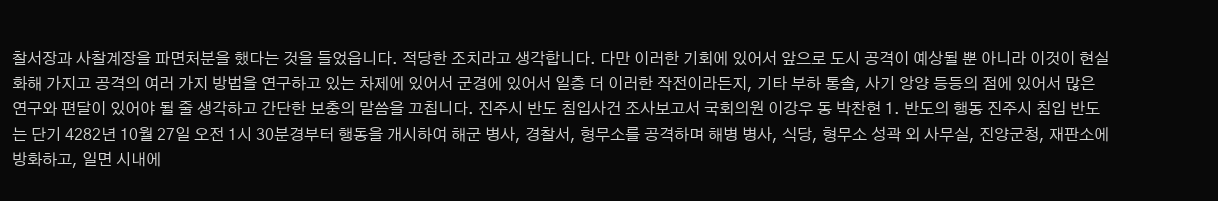찰서장과 사찰계장을 파면처분을 했다는 것을 들었읍니다. 적당한 조치라고 생각합니다. 다만 이러한 기회에 있어서 앞으로 도시 공격이 예상될 뿐 아니라 이것이 현실화해 가지고 공격의 여러 가지 방법을 연구하고 있는 차제에 있어서 군경에 있어서 일층 더 이러한 작전이라든지, 기타 부하 통솔, 사기 앙양 등등의 점에 있어서 많은 연구와 편달이 있어야 될 줄 생각하고 간단한 보충의 말씀을 끄칩니다. 진주시 반도 침입사건 조사보고서 국회의원 이강우 동 박찬현 1. 반도의 행동 진주시 침입 반도는 단기 4282년 10월 27일 오전 1시 30분경부터 행동을 개시하여 해군 병사, 경찰서, 형무소를 공격하며 해병 병사, 식당, 형무소 성곽 외 사무실, 진양군청, 재판소에 방화하고, 일면 시내에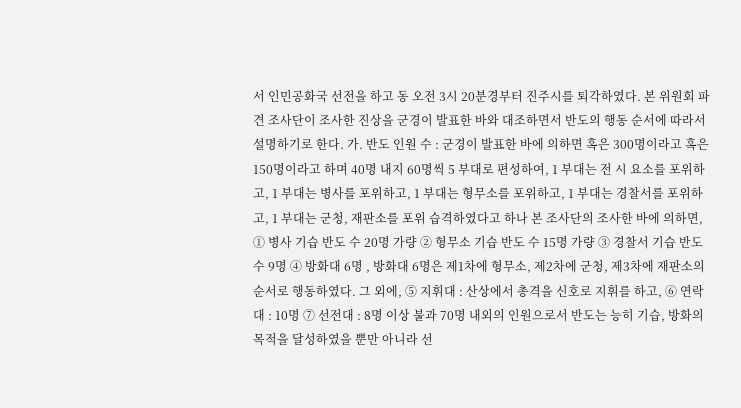서 인민공화국 선전을 하고 동 오전 3시 20분경부터 진주시를 퇴각하였다. 본 위원회 파견 조사단이 조사한 진상을 군경이 발표한 바와 대조하면서 반도의 행동 순서에 따라서 설명하기로 한다. 가. 반도 인원 수 : 군경이 발표한 바에 의하면 혹은 300명이라고 혹은 150명이라고 하며 40명 내지 60명씩 5 부대로 편성하여, 1 부대는 전 시 요소를 포위하고, 1 부대는 병사를 포위하고, 1 부대는 형무소를 포위하고, 1 부대는 경찰서를 포위하고, 1 부대는 군청, 재판소를 포위 습격하였다고 하나 본 조사단의 조사한 바에 의하면, ① 병사 기습 반도 수 20명 가량 ② 형무소 기습 반도 수 15명 가량 ③ 경찰서 기습 반도 수 9명 ④ 방화대 6명 , 방화대 6명은 제1차에 형무소, 제2차에 군청, 제3차에 재판소의 순서로 행동하였다. 그 외에, ⑤ 지휘대 : 산상에서 총격을 신호로 지휘를 하고, ⑥ 연락대 : 10명 ⑦ 선전대 : 8명 이상 불과 70명 내외의 인원으로서 반도는 능히 기습, 방화의 목적을 달성하였을 뿐만 아니라 선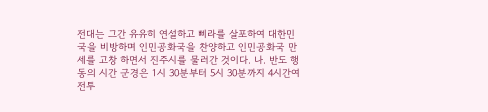전대는 그간 유유히 연설하고 삐라를 살포하여 대한민국을 비방하며 인민공화국을 찬양하고 인민공화국 만세를 고창 하면서 진주시를 물러간 것이다. 나. 반도 행동의 시간 군경은 1시 30분부터 5시 30분까지 4시간여 전투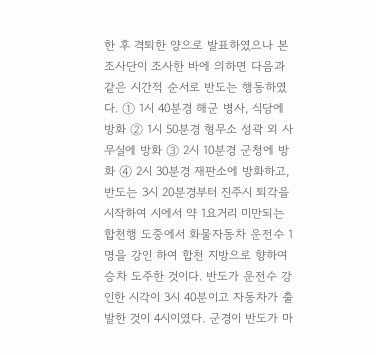한 후 격퇴한 양으로 발표하였으나 본 조사단이 조사한 바에 의하면 다음과 같은 시간적 순서로 반도는 행동하였다. ① 1시 40분경 해군 병사, 식당에 방화 ② 1시 50분경 형무소 성곽 외 사무실에 방화 ③ 2시 10분경 군청에 방화 ④ 2시 30분경 재판소에 방화하고, 반도는 3시 20분경부터 진주시 퇴각을 시작하여 시에서 약 1요거리 미만되는 합천행 도중에서 화물자동차 운전수 1명을 강인 하여 합천 지방으로 향하여 승차 도주한 것이다. 반도가 운전수 강인한 시각이 3시 40분이고 자동차가 출발한 것이 4시이였다. 군경이 반도가 마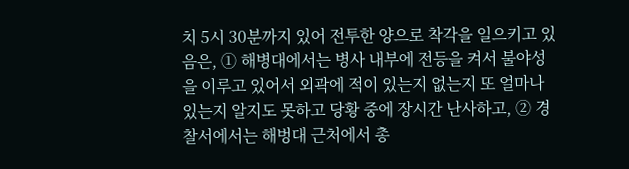치 5시 30분까지 있어 전투한 양으로 착각을 일으키고 있음은, ① 해병대에서는 병사 내부에 전등을 켜서 불야성을 이루고 있어서 외곽에 적이 있는지 없는지 또 얼마나 있는지 알지도 못하고 당황 중에 장시간 난사하고, ② 경찰서에서는 해벙대 근처에서 총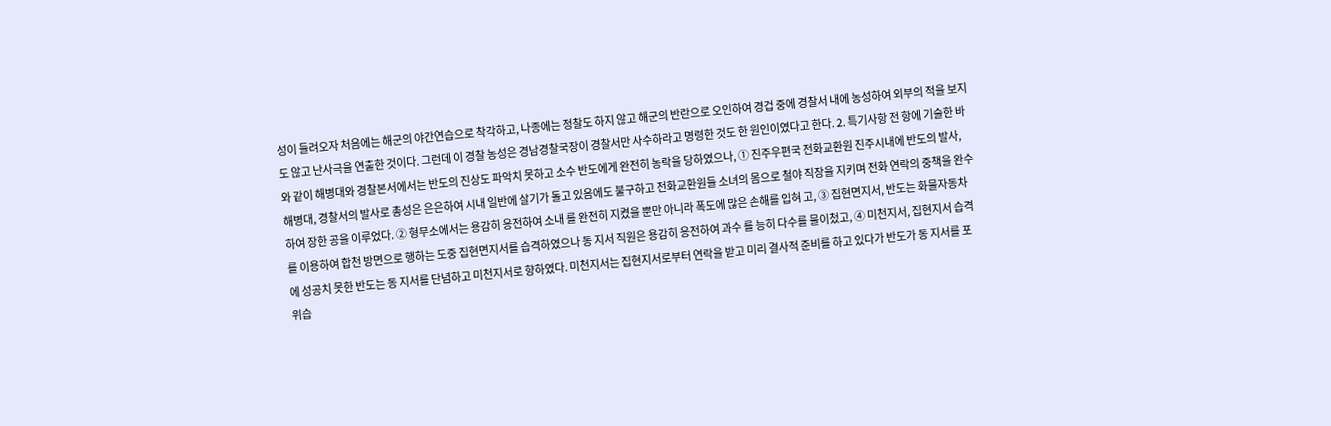성이 들려오자 처음에는 해군의 야간연습으로 착각하고, 나종에는 정찰도 하지 않고 해군의 반란으로 오인하여 경겁 중에 경찰서 내에 농성하여 외부의 적을 보지도 않고 난사극을 연출한 것이다. 그런데 이 경찰 농성은 경남경찰국장이 경찰서만 사수하라고 명령한 것도 한 원인이였다고 한다. 2. 특기사항 전 항에 기술한 바와 같이 해병대와 경찰본서에서는 반도의 진상도 파악치 못하고 소수 반도에게 완전히 농락을 당하였으나, ① 진주우편국 전화교환원 진주시내에 반도의 발사, 해병대, 경찰서의 발사로 총성은 은은하여 시내 일반에 살기가 돌고 있음에도 불구하고 전화교환원들 소녀의 몸으로 철야 직장을 지키며 전화 연락의 중책을 완수하여 장한 공을 이루었다. ② 형무소에서는 용감히 응전하여 소내 를 완전히 지켰을 뿐만 아니라 폭도에 많은 손해를 입혀 고, ③ 집현면지서, 반도는 화물자동차를 이용하여 합천 방면으로 행하는 도중 집현면지서를 습격하였으나 동 지서 직원은 용감히 응전하여 과수 를 능히 다수를 물이첬고, ④ 미천지서, 집현지서 습격에 성공치 못한 반도는 동 지서를 단념하고 미천지서로 향하였다. 미천지서는 집현지서로부터 연락을 받고 미리 결사적 준비를 하고 있다가 반도가 동 지서를 포위습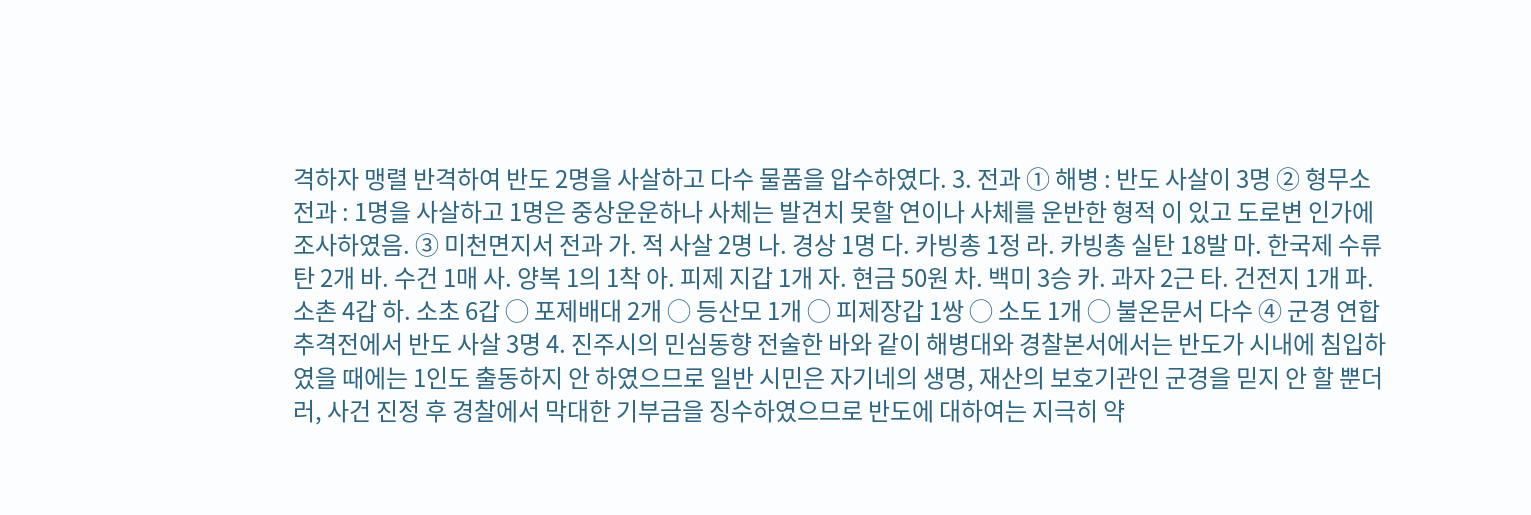격하자 맹렬 반격하여 반도 2명을 사살하고 다수 물품을 압수하였다. 3. 전과 ① 해병 : 반도 사살이 3명 ② 형무소 전과 : 1명을 사살하고 1명은 중상운운하나 사체는 발견치 못할 연이나 사체를 운반한 형적 이 있고 도로변 인가에 조사하였음. ③ 미천면지서 전과 가. 적 사살 2명 나. 경상 1명 다. 카빙총 1정 라. 카빙총 실탄 18발 마. 한국제 수류탄 2개 바. 수건 1매 사. 양복 1의 1착 아. 피제 지갑 1개 자. 현금 50원 차. 백미 3승 카. 과자 2근 타. 건전지 1개 파. 소촌 4갑 하. 소초 6갑 ◯ 포제배대 2개 ◯ 등산모 1개 ◯ 피제장갑 1쌍 ◯ 소도 1개 ◯ 불온문서 다수 ④ 군경 연합 추격전에서 반도 사살 3명 4. 진주시의 민심동향 전술한 바와 같이 해병대와 경찰본서에서는 반도가 시내에 침입하였을 때에는 1인도 출동하지 안 하였으므로 일반 시민은 자기네의 생명, 재산의 보호기관인 군경을 믿지 안 할 뿐더러, 사건 진정 후 경찰에서 막대한 기부금을 징수하였으므로 반도에 대하여는 지극히 약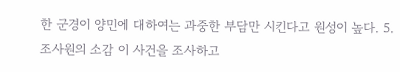한 군경이 양민에 대하여는 과중한 부담만 시킨다고 원성이 높다. 5. 조사원의 소감 이 사건을 조사하고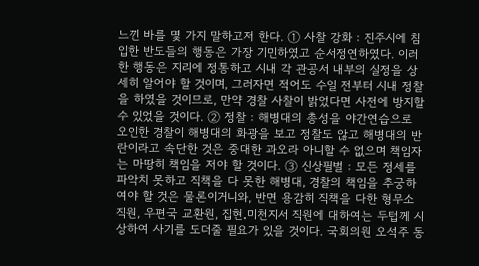느낀 바를 몇 가지 말하고저 한다. ① 사찰 강화 : 진주시에 침입한 반도들의 행동은 가장 기민하였고 순서정연하였다. 이러한 행동은 지리에 정통하고 시내 각 관공서 내부의 실정을 상세히 알어야 할 것이며, 그러자면 적어도 수일 전부터 시내 정찰을 하였을 것이므로, 만약 경찰 사찰이 밝었다면 사전에 방지할 수 있었을 것이다. ② 정찰 : 해병대의 총성을 야간연습으로 오인한 경찰이 해병대의 화광을 보고 정찰도 않고 해병대의 반란이라고 속단한 것은 중대한 과오라 아니할 수 없으며 책임자는 마땅히 책임을 저야 할 것이다. ③ 신상필벌 : 모든 정세를 파악치 못하고 직책을 다 못한 해병대, 경찰의 책임을 추궁하여야 할 것은 물론이거니와, 반면 용감히 직책을 다한 형무소 직원, 우편국 교환원, 집현․미천지서 직원에 대하여는 두텁께 시상하여 사기를 도더줄 필요가 있을 것이다. 국회의원 오석주 동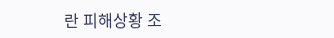란 피해상황 조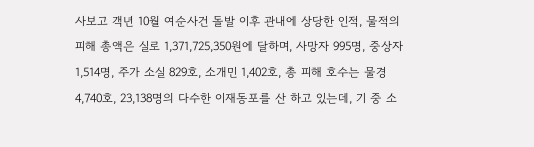사보고 객년 10월 여순사건 돌발 이후 관내에 상당한 인적, 물적의 피해 총액은 실로 1,371,725,350원에 달하며, 사망자 995명, 중상자 1,514명, 주가 소실 829호, 소개민 1,402호, 총 피해 호수는 물경 4,740호, 23,138명의 다수한 이재동포를 산 하고 있는데, 기 중 소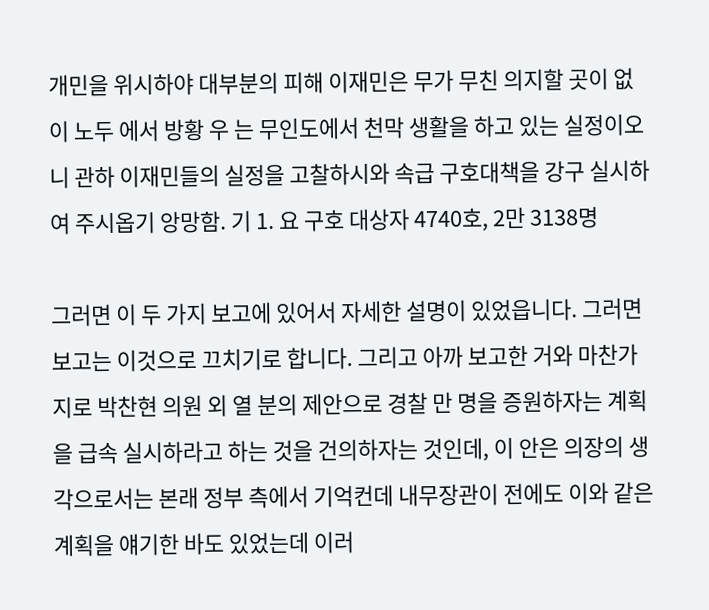개민을 위시하야 대부분의 피해 이재민은 무가 무친 의지할 곳이 없이 노두 에서 방황 우 는 무인도에서 천막 생활을 하고 있는 실정이오니 관하 이재민들의 실정을 고찰하시와 속급 구호대책을 강구 실시하여 주시옵기 앙망함. 기 1. 요 구호 대상자 4740호, 2만 3138명

그러면 이 두 가지 보고에 있어서 자세한 설명이 있었읍니다. 그러면 보고는 이것으로 끄치기로 합니다. 그리고 아까 보고한 거와 마찬가지로 박찬현 의원 외 열 분의 제안으로 경찰 만 명을 증원하자는 계획을 급속 실시하라고 하는 것을 건의하자는 것인데, 이 안은 의장의 생각으로서는 본래 정부 측에서 기억컨데 내무장관이 전에도 이와 같은 계획을 얘기한 바도 있었는데 이러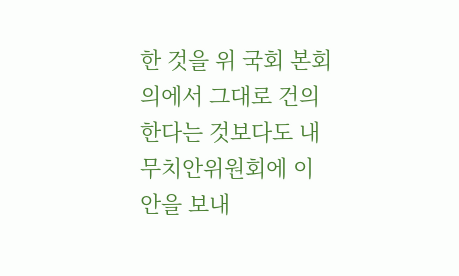한 것을 위 국회 본회의에서 그대로 건의한다는 것보다도 내무치안위원회에 이 안을 보내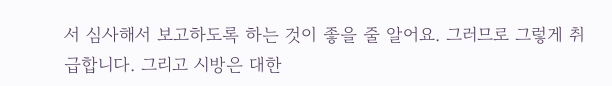서 심사해서 보고하도록 하는 것이 좋을 줄 알어요. 그러므로 그렇게 취급합니다. 그리고 시방은 대한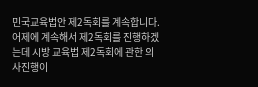민국교육법안 제2독회를 계속합니다. 어제에 계속해서 제2독회를 진행하겠는데 시방 교육법 제2독회에 관한 의사진행이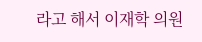라고 해서 이재학 의원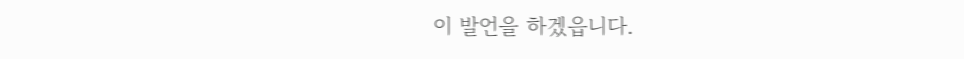이 발언을 하겠읍니다.